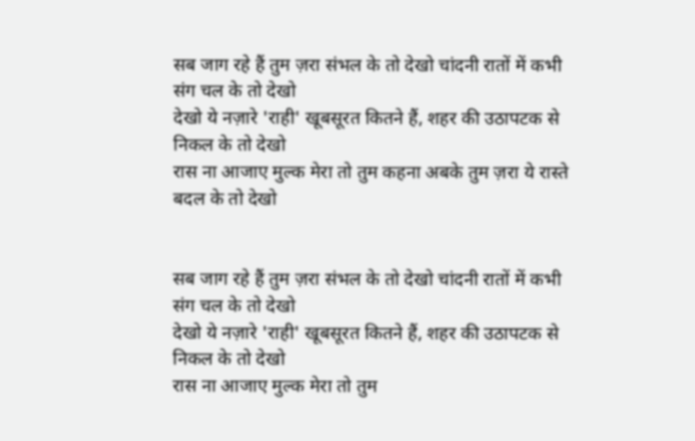सब जाग रहे हैं तुम ज़रा संभल के तो देखो चांदनी रातों में कभी संग चल के तो देखो
देखो ये नज़ारे 'राही' खूबसूरत कितने हैं, शहर की उठापटक से निकल के तो देखो
रास ना आजाए मुल्क मेरा तो तुम कहना अबके तुम ज़रा ये रास्ते बदल के तो देखो


सब जाग रहे हैं तुम ज़रा संभल के तो देखो चांदनी रातों में कभी संग चल के तो देखो
देखो ये नज़ारे 'राही' खूबसूरत कितने हैं, शहर की उठापटक से निकल के तो देखो
रास ना आजाए मुल्क मेरा तो तुम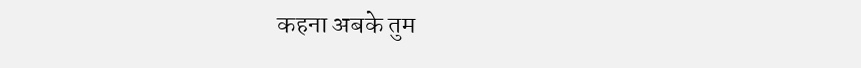कहना अबके तुम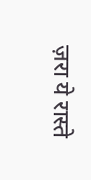ज़रा ये रास्ते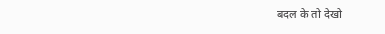बदल के तो देखो